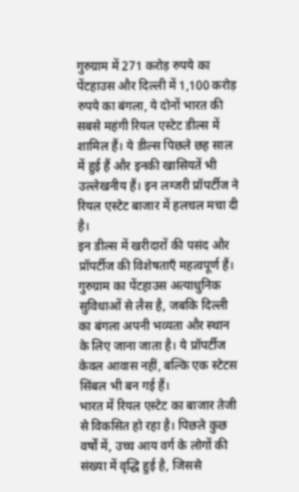गुरुग्राम में 271 करोड़ रुपये का पेंटहाउस और दिल्ली में 1,100 करोड़ रुपये का बंगला, ये दोनों भारत की सबसे महंगी रियल एस्टेट डील्स में शामिल हैं। ये डील्स पिछले छह साल में हुई हैं और इनकी खासियतें भी उल्लेखनीय हैं। इन लग्जरी प्रॉपर्टीज ने रियल एस्टेट बाजार में हलचल मचा दी है।
इन डील्स में खरीदारों की पसंद और प्रॉपर्टीज की विशेषताएँ महत्वपूर्ण हैं। गुरुग्राम का पेंटहाउस अत्याधुनिक सुविधाओं से लैस है, जबकि दिल्ली का बंगला अपनी भव्यता और स्थान के लिए जाना जाता है। ये प्रॉपर्टीज केवल आवास नहीं, बल्कि एक स्टेटस सिंबल भी बन गई हैं।
भारत में रियल एस्टेट का बाजार तेजी से विकसित हो रहा है। पिछले कुछ वर्षों में, उच्च आय वर्ग के लोगों की संख्या में वृद्धि हुई है, जिससे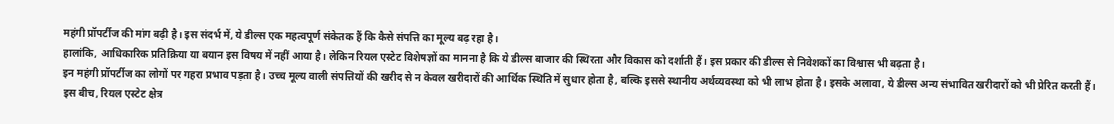महंगी प्रॉपर्टीज की मांग बढ़ी है। इस संदर्भ में, ये डील्स एक महत्वपूर्ण संकेतक हैं कि कैसे संपत्ति का मूल्य बढ़ रहा है।
हालांकि, आधिकारिक प्रतिक्रिया या बयान इस विषय में नहीं आया है। लेकिन रियल एस्टेट विशेषज्ञों का मानना है कि ये डील्स बाजार की स्थिरता और विकास को दर्शाती हैं। इस प्रकार की डील्स से निवेशकों का विश्वास भी बढ़ता है।
इन महंगी प्रॉपर्टीज का लोगों पर गहरा प्रभाव पड़ता है। उच्च मूल्य वाली संपत्तियों की खरीद से न केवल खरीदारों की आर्थिक स्थिति में सुधार होता है, बल्कि इससे स्थानीय अर्थव्यवस्था को भी लाभ होता है। इसके अलावा, ये डील्स अन्य संभावित खरीदारों को भी प्रेरित करती हैं।
इस बीच, रियल एस्टेट क्षेत्र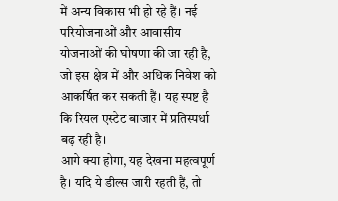में अन्य विकास भी हो रहे हैं। नई परियोजनाओं और आवासीय योजनाओं की घोषणा की जा रही है, जो इस क्षेत्र में और अधिक निवेश को आकर्षित कर सकती हैं। यह स्पष्ट है कि रियल एस्टेट बाजार में प्रतिस्पर्धा बढ़ रही है।
आगे क्या होगा, यह देखना महत्वपूर्ण है। यदि ये डील्स जारी रहती हैं, तो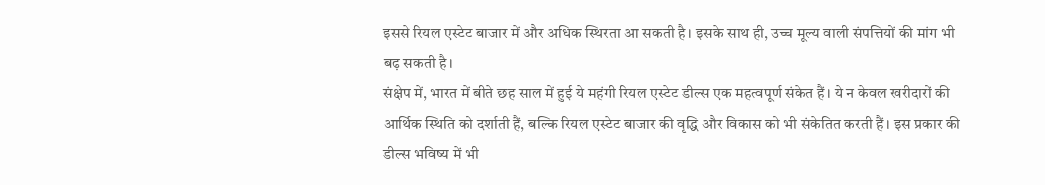इससे रियल एस्टेट बाजार में और अधिक स्थिरता आ सकती है। इसके साथ ही, उच्च मूल्य वाली संपत्तियों की मांग भी बढ़ सकती है।
संक्षेप में, भारत में बीते छह साल में हुई ये महंगी रियल एस्टेट डील्स एक महत्वपूर्ण संकेत हैं। ये न केवल खरीदारों की आर्थिक स्थिति को दर्शाती हैं, बल्कि रियल एस्टेट बाजार की वृद्धि और विकास को भी संकेतित करती हैं। इस प्रकार की डील्स भविष्य में भी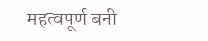महत्वपूर्ण बनी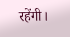रहेंगी।